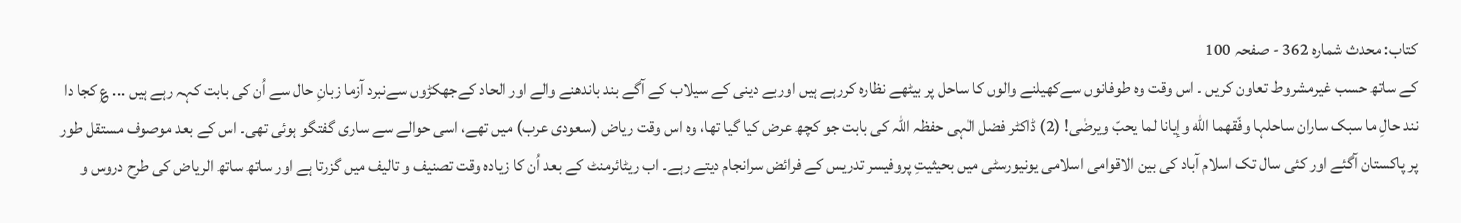کتاب: محدث شمارہ 362 - صفحہ 100
کے ساتھ حسب غیرمشروط تعاون کریں ۔ اس وقت وہ طوفانوں سےکھیلنے والوں کا ساحل پر بیٹھے نظارہ کررہے ہیں اوربے دینی کے سیلاب کے آگے بند باندھنے والے اور الحاد کےجھکڑوں سےنبرد آزما زبانِ حال سے اُن کی بابت کہہ رہے ہیں ... ؏ کجا دا نند حالِ ما سبک ساران ساحلہا وفّقهما اللّٰه وإیانا لما یحبّ ویرضٰی! (2) ڈاکٹر فضل الٰہی حفظہ اللہ کی بابت جو کچھ عرض کیا گیا تھا، وہ اس وقت ریاض (سعودی عرب) میں تھے، اسی حوالے سے ساری گفتگو ہوئی تھی۔ اس کے بعد موصوف مستقل طور پر پاکستان آگئے اور کئی سال تک اسلام آباد کی بین الاقوامی اسلامی یونیورسٹی میں بحیثیتِ پروفیسر تدریس کے فرائض سرانجام دیتے رہے۔ اب ریٹائرمنٹ کے بعد اُن کا زیادہ وقت تصنیف و تالیف میں گزرتا ہے اور ساتھ ساتھ الریاض کی طرح دروس و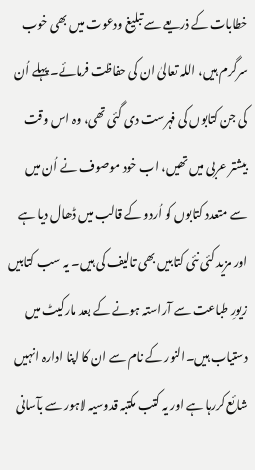خطابات کے ذریعے سے تبلیغ ودعوت میں بھی خوب سرگرم ہیں، اللہ تعالیٰ ان کی حفاظت فرمائے۔ پہلے اُن کی جن کتابوں کی فہرست دی گئی تھی، وہ اس وقت بیشتر عربی میں تھیں، اب خود موصوف نے اُن میں سے متعدد کتابوں کو اُردو کے قالب میں ڈھال دیا ہے اور مزید کئی نئی کتابیں بھی تالیف کی ہیں۔ یہ سب کتابیں زیورِ طباعت سے آراستہ ہونے کے بعد مارکیٹ میں دستیاب ہیں۔النور کے نام سے ان کا اپنا ادارہ انہیں شائع کررہا ہے اور یہ کتب مکتبہ قدوسیہ لاہور سے بآسانی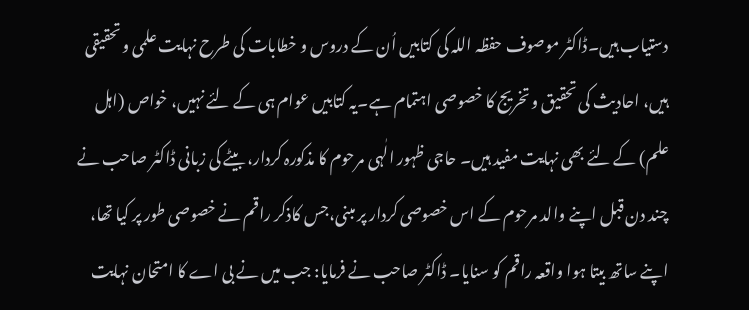دستیاب ہیں۔ڈاکٹر موصوف حفظہ اللہ کی کتابیں اُن کے دروس و خطابات کی طرح نہایت علمی و تحقیقی ہیں، احادیث کی تحقیق و تخریج کا خصوصی اہتمام ہے۔یہ کتابیں عوام ہی کے لئے نہیں، خواص (اہل علم) کے لئے بھی نہایت مفید ہیں۔ حاجی ظہور الٰہی مرحوم کا مذکورہ کردار، بیٹے کی زبانی ڈاکٹر صاحب نے چند دن قبل اپنے والد مرحوم کے اس خصوصی کردار پر مبنی،جس کاذکر راقم نے خصوصی طور پر کیا تھا، اپنے ساتھ بیتا ہوا واقعہ راقم کو سنایا۔ ڈاکٹر صاحب نے فرمایا: جب میں نے بی اے کا امتحان نہایت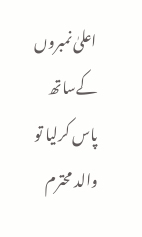اعلیٰ نمبروں کےساتھ پاس کرلیا تو والد محترم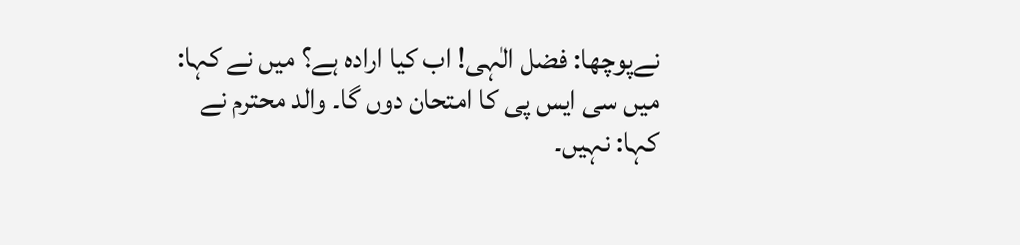نےپوچھا: فضل الٰہی! اب کیا ارادہ ہے؟ میں نے کہا: میں سی ایس پی کا امتحان دوں گا۔ والد محترم نے کہا: نہیں۔